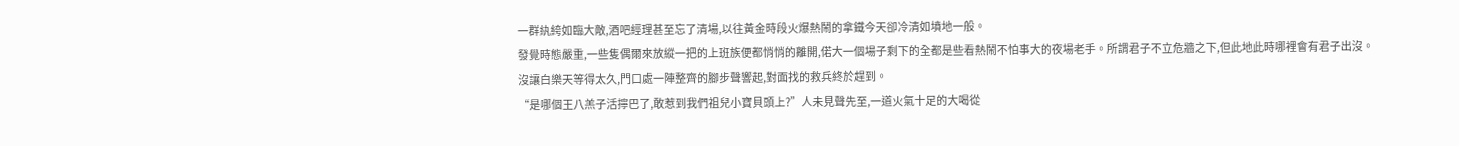一群紈絝如臨大敵,酒吧經理甚至忘了清場,以往黃金時段火爆熱鬧的拿鐵今天卻冷清如墳地一般。
發覺時態嚴重,一些隻偶爾來放縱一把的上班族便都悄悄的離開,偌大一個場子剩下的全都是些看熱鬧不怕事大的夜場老手。所謂君子不立危牆之下,但此地此時哪裡會有君子出沒。
沒讓白樂天等得太久,門口處一陣整齊的腳步聲響起,對面找的救兵終於趕到。
“是哪個王八羔子活擰巴了,敢惹到我們祖兒小寶貝頭上?”人未見聲先至,一道火氣十足的大喝從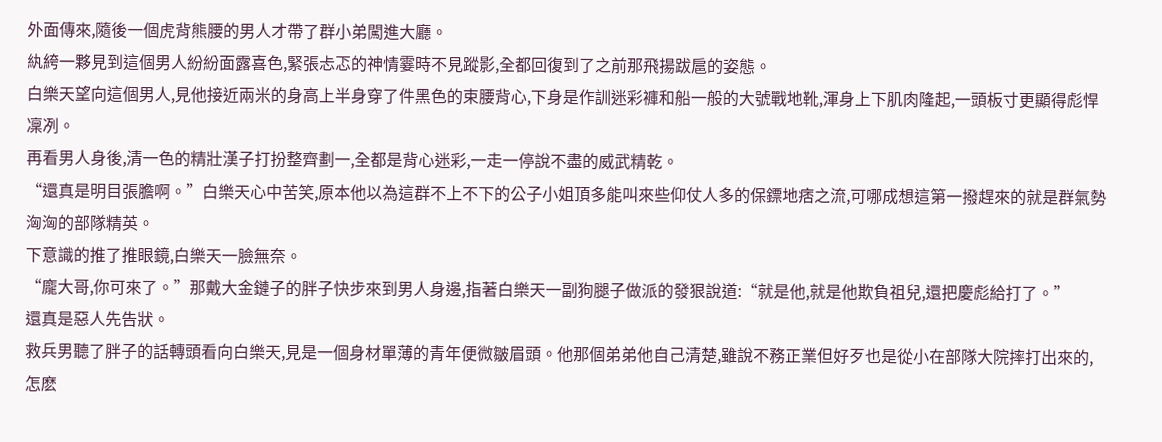外面傳來,隨後一個虎背熊腰的男人才帶了群小弟闖進大廳。
紈絝一夥見到這個男人紛紛面露喜色,緊張忐忑的神情霎時不見蹤影,全都回復到了之前那飛揚跋扈的姿態。
白樂天望向這個男人,見他接近兩米的身高上半身穿了件黑色的束腰背心,下身是作訓迷彩褲和船一般的大號戰地靴,渾身上下肌肉隆起,一頭板寸更顯得彪悍凜冽。
再看男人身後,清一色的精壯漢子打扮整齊劃一,全都是背心迷彩,一走一停說不盡的威武精乾。
“還真是明目張膽啊。”白樂天心中苦笑,原本他以為這群不上不下的公子小姐頂多能叫來些仰仗人多的保鏢地痞之流,可哪成想這第一撥趕來的就是群氣勢洶洶的部隊精英。
下意識的推了推眼鏡,白樂天一臉無奈。
“龐大哥,你可來了。”那戴大金鏈子的胖子快步來到男人身邊,指著白樂天一副狗腿子做派的發狠說道:“就是他,就是他欺負祖兒,還把慶彪給打了。”
還真是惡人先告狀。
救兵男聽了胖子的話轉頭看向白樂天,見是一個身材單薄的青年便微皺眉頭。他那個弟弟他自己清楚,雖說不務正業但好歹也是從小在部隊大院摔打出來的,怎麽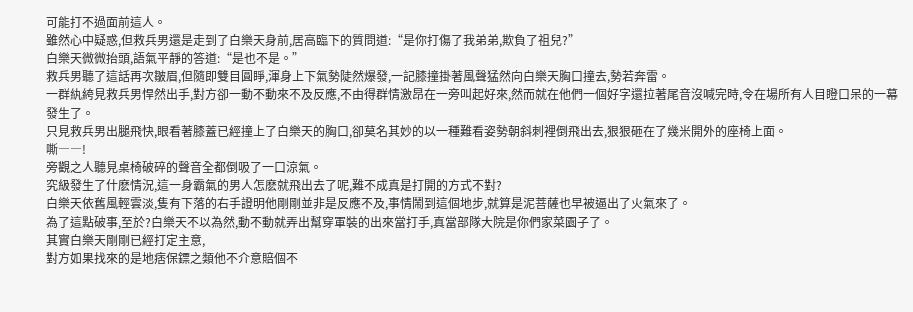可能打不過面前這人。
雖然心中疑惑,但救兵男還是走到了白樂天身前,居高臨下的質問道:“是你打傷了我弟弟,欺負了祖兒?”
白樂天微微抬頭,語氣平靜的答道:“是也不是。”
救兵男聽了這話再次皺眉,但隨即雙目圓睜,渾身上下氣勢陡然爆發,一記膝撞掛著風聲猛然向白樂天胸口撞去,勢若奔雷。
一群紈絝見救兵男悍然出手,對方卻一動不動來不及反應,不由得群情激昂在一旁叫起好來,然而就在他們一個好字還拉著尾音沒喊完時,令在場所有人目瞪口呆的一幕發生了。
只見救兵男出腿飛快,眼看著膝蓋已經撞上了白樂天的胸口,卻莫名其妙的以一種難看姿勢朝斜刺裡倒飛出去,狠狠砸在了幾米開外的座椅上面。
嘶――!
旁觀之人聽見桌椅破碎的聲音全都倒吸了一口涼氣。
究級發生了什麽情況,這一身霸氣的男人怎麽就飛出去了呢,難不成真是打開的方式不對?
白樂天依舊風輕雲淡,隻有下落的右手證明他剛剛並非是反應不及,事情鬧到這個地步,就算是泥菩薩也早被逼出了火氣來了。
為了這點破事,至於?白樂天不以為然,動不動就弄出幫穿軍裝的出來當打手,真當部隊大院是你們家菜園子了。
其實白樂天剛剛已經打定主意,
對方如果找來的是地痞保鏢之類他不介意賠個不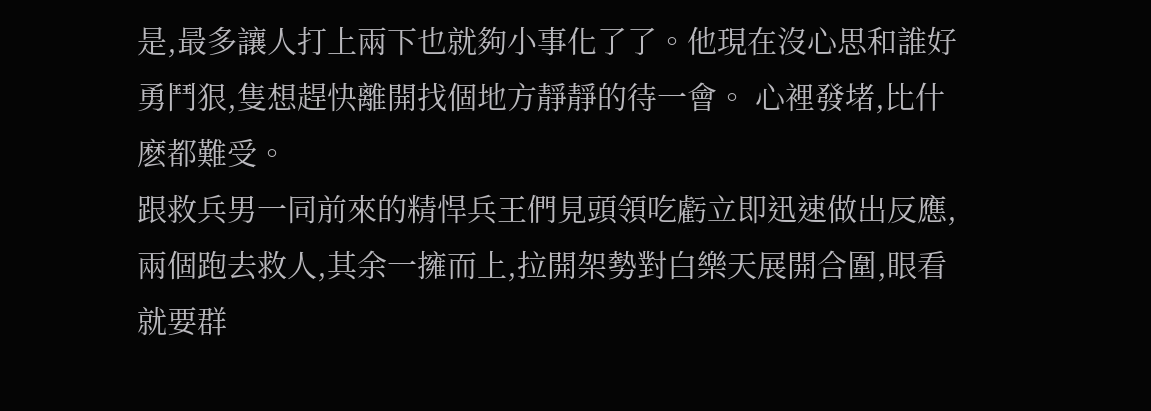是,最多讓人打上兩下也就夠小事化了了。他現在沒心思和誰好勇鬥狠,隻想趕快離開找個地方靜靜的待一會。 心裡發堵,比什麽都難受。
跟救兵男一同前來的精悍兵王們見頭領吃虧立即迅速做出反應,兩個跑去救人,其余一擁而上,拉開架勢對白樂天展開合圍,眼看就要群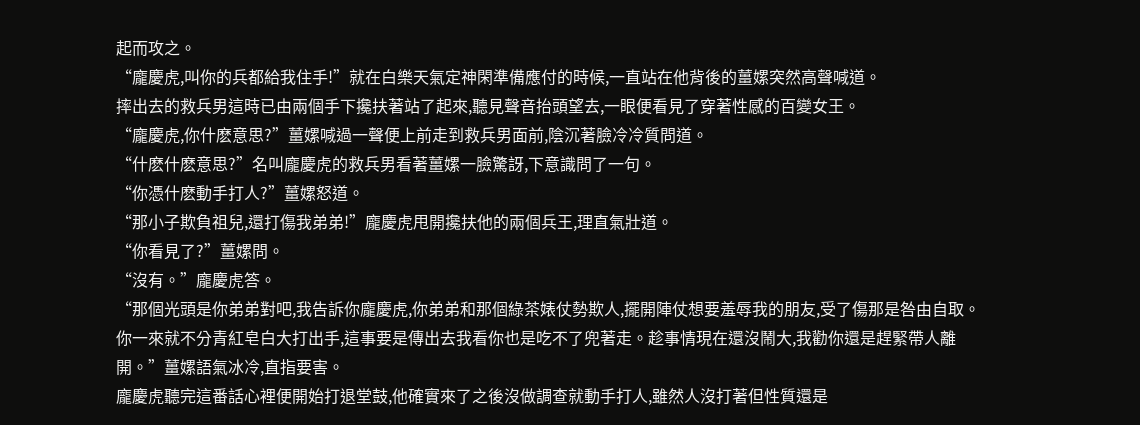起而攻之。
“龐慶虎,叫你的兵都給我住手!”就在白樂天氣定神閑準備應付的時候,一直站在他背後的薑嫘突然高聲喊道。
摔出去的救兵男這時已由兩個手下攙扶著站了起來,聽見聲音抬頭望去,一眼便看見了穿著性感的百變女王。
“龐慶虎,你什麽意思?”薑嫘喊過一聲便上前走到救兵男面前,陰沉著臉冷冷質問道。
“什麽什麽意思?”名叫龐慶虎的救兵男看著薑嫘一臉驚訝,下意識問了一句。
“你憑什麽動手打人?”薑嫘怒道。
“那小子欺負祖兒,還打傷我弟弟!”龐慶虎甩開攙扶他的兩個兵王,理直氣壯道。
“你看見了?”薑嫘問。
“沒有。”龐慶虎答。
“那個光頭是你弟弟對吧,我告訴你龐慶虎,你弟弟和那個綠茶婊仗勢欺人,擺開陣仗想要羞辱我的朋友,受了傷那是咎由自取。你一來就不分青紅皂白大打出手,這事要是傳出去我看你也是吃不了兜著走。趁事情現在還沒鬧大,我勸你還是趕緊帶人離開。”薑嫘語氣冰冷,直指要害。
龐慶虎聽完這番話心裡便開始打退堂鼓,他確實來了之後沒做調查就動手打人,雖然人沒打著但性質還是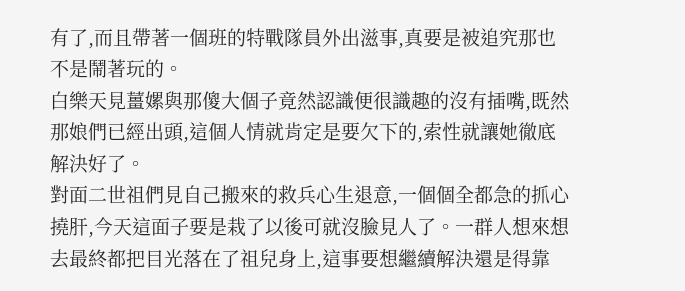有了,而且帶著一個班的特戰隊員外出滋事,真要是被追究那也不是鬧著玩的。
白樂天見薑嫘與那傻大個子竟然認識便很識趣的沒有插嘴,既然那娘們已經出頭,這個人情就肯定是要欠下的,索性就讓她徹底解決好了。
對面二世祖們見自己搬來的救兵心生退意,一個個全都急的抓心撓肝,今天這面子要是栽了以後可就沒臉見人了。一群人想來想去最終都把目光落在了祖兒身上,這事要想繼續解決還是得靠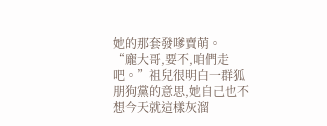她的那套發嗲賣萌。
“龐大哥,要不,咱們走吧。”祖兒很明白一群狐朋狗黨的意思,她自己也不想今天就這樣灰溜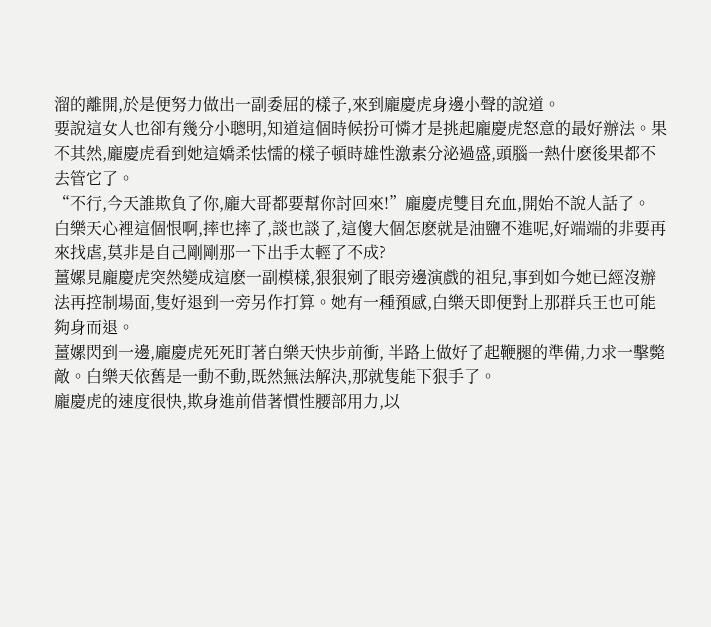溜的離開,於是便努力做出一副委屈的樣子,來到龐慶虎身邊小聲的說道。
要說這女人也卻有幾分小聰明,知道這個時候扮可憐才是挑起龐慶虎怒意的最好辦法。果不其然,龐慶虎看到她這嬌柔怯懦的樣子頓時雄性激素分泌過盛,頭腦一熱什麽後果都不去管它了。
“不行,今天誰欺負了你,龐大哥都要幫你討回來!”龐慶虎雙目充血,開始不說人話了。
白樂天心裡這個恨啊,摔也摔了,談也談了,這傻大個怎麽就是油鹽不進呢,好端端的非要再來找虐,莫非是自己剛剛那一下出手太輕了不成?
薑嫘見龐慶虎突然變成這麽一副模樣,狠狠剜了眼旁邊演戲的祖兒,事到如今她已經沒辦法再控制場面,隻好退到一旁另作打算。她有一種預感,白樂天即便對上那群兵王也可能夠身而退。
薑嫘閃到一邊,龐慶虎死死盯著白樂天快步前衝, 半路上做好了起鞭腿的準備,力求一擊斃敵。白樂天依舊是一動不動,既然無法解決,那就隻能下狠手了。
龐慶虎的速度很快,欺身進前借著慣性腰部用力,以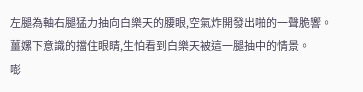左腿為軸右腿猛力抽向白樂天的腰眼,空氣炸開發出啪的一聲脆響。
薑嫘下意識的擋住眼睛,生怕看到白樂天被這一腿抽中的情景。
嘭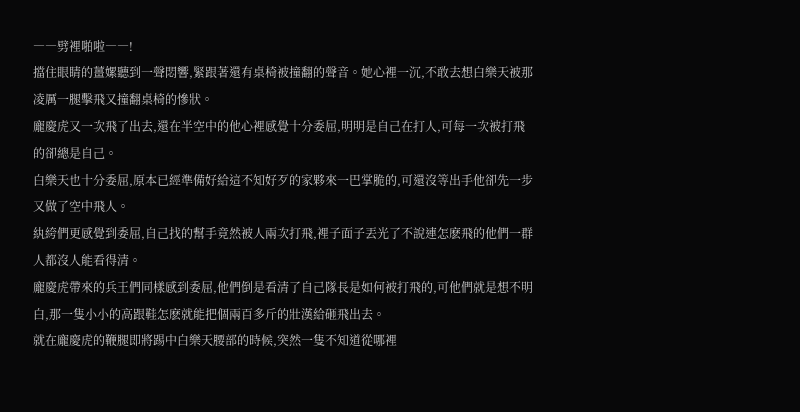――劈裡啪啦――!
擋住眼睛的薑嫘聽到一聲悶響,緊跟著還有桌椅被撞翻的聲音。她心裡一沉,不敢去想白樂天被那凌厲一腿擊飛又撞翻桌椅的慘狀。
龐慶虎又一次飛了出去,還在半空中的他心裡感覺十分委屈,明明是自己在打人,可每一次被打飛的卻總是自己。
白樂天也十分委屈,原本已經準備好給這不知好歹的家夥來一巴掌脆的,可還沒等出手他卻先一步又做了空中飛人。
紈絝們更感覺到委屈,自己找的幫手竟然被人兩次打飛,裡子面子丟光了不說連怎麽飛的他們一群人都沒人能看得清。
龐慶虎帶來的兵王們同樣感到委屈,他們倒是看清了自己隊長是如何被打飛的,可他們就是想不明白,那一隻小小的高跟鞋怎麽就能把個兩百多斤的壯漢給砸飛出去。
就在龐慶虎的鞭腿即將踢中白樂天腰部的時候,突然一隻不知道從哪裡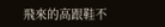飛來的高跟鞋不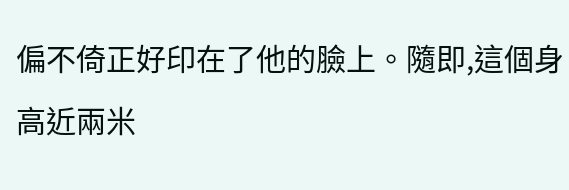偏不倚正好印在了他的臉上。隨即,這個身高近兩米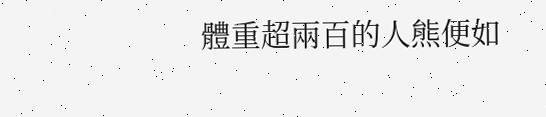體重超兩百的人熊便如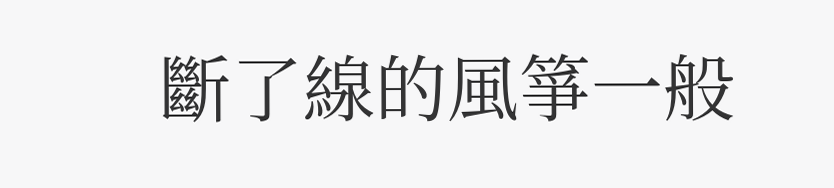斷了線的風箏一般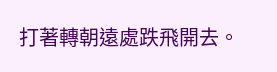打著轉朝遠處跌飛開去。